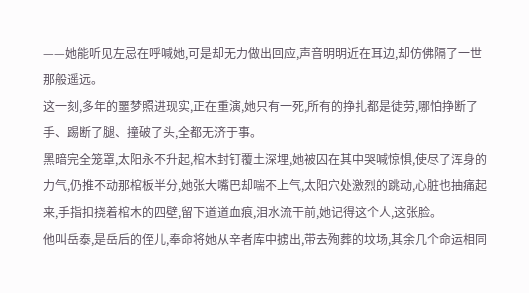——她能听见左忌在呼喊她,可是却无力做出回应,声音明明近在耳边,却仿佛隔了一世那般遥远。
这一刻,多年的噩梦照进现实,正在重演,她只有一死,所有的挣扎都是徒劳,哪怕挣断了手、踢断了腿、撞破了头,全都无济于事。
黑暗完全笼罩,太阳永不升起,棺木封钉覆土深埋,她被囚在其中哭喊惊惧,使尽了浑身的力气,仍推不动那棺板半分,她张大嘴巴却喘不上气,太阳穴处激烈的跳动,心脏也抽痛起来,手指扣挠着棺木的四壁,留下道道血痕,泪水流干前,她记得这个人,这张脸。
他叫岳泰,是岳后的侄儿,奉命将她从辛者库中掳出,带去殉葬的坟场,其余几个命运相同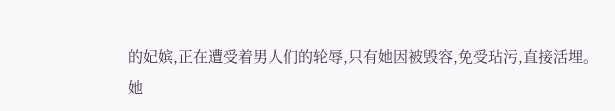的妃嫔,正在遭受着男人们的轮辱,只有她因被毁容,免受玷污,直接活埋。
她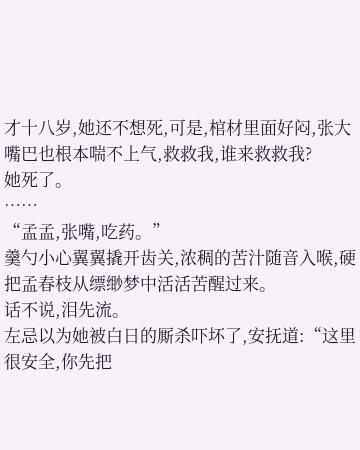才十八岁,她还不想死,可是,棺材里面好闷,张大嘴巴也根本喘不上气,救救我,谁来救救我?
她死了。
……
“孟孟,张嘴,吃药。”
羹勺小心翼翼撬开齿关,浓稠的苦汁随音入喉,硬把孟春枝从缥缈梦中活活苦醒过来。
话不说,泪先流。
左忌以为她被白日的厮杀吓坏了,安抚道:“这里很安全,你先把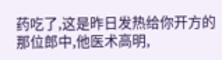药吃了,这是昨日发热给你开方的那位郎中,他医术高明,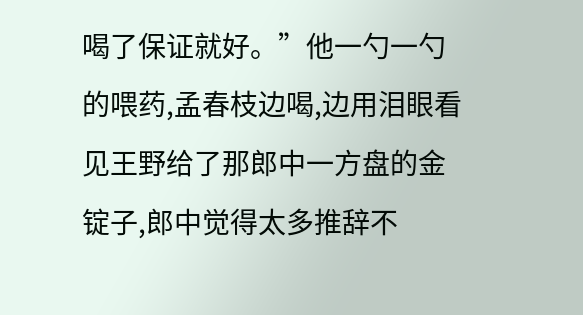喝了保证就好。”他一勺一勺的喂药,孟春枝边喝,边用泪眼看见王野给了那郎中一方盘的金锭子,郎中觉得太多推辞不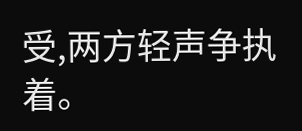受,两方轻声争执着。